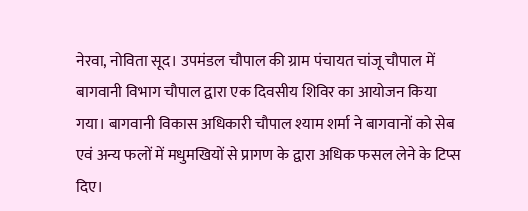नेरवा, नोविता सूद। उपमंडल चौपाल की ग्राम पंचायत चांजू चौपाल में बागवानी विभाग चौपाल द्वारा एक दिवसीय शिविर का आयोजन किया गया। बागवानी विकास अधिकारी चौपाल श्याम शर्मा ने बागवानों को सेब एवं अन्य फलों में मधुमखियों से प्रागण के द्वारा अधिक फसल लेने के टिप्स दिए।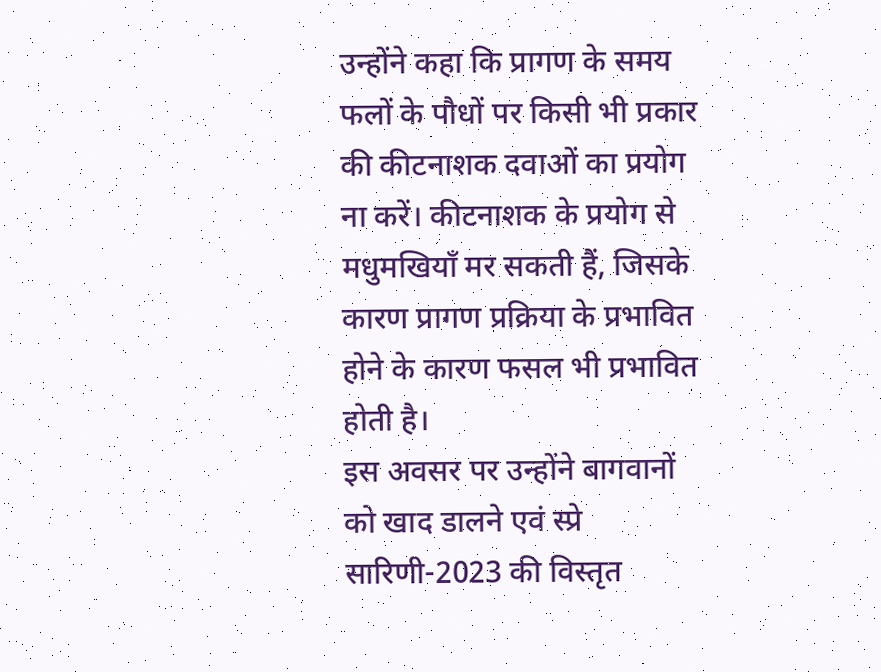उन्होंने कहा कि प्रागण के समय फलों के पौधों पर किसी भी प्रकार की कीटनाशक दवाओं का प्रयोग ना करें। कीटनाशक के प्रयोग से मधुमखियाँ मर सकती हैं, जिसके कारण प्रागण प्रक्रिया के प्रभावित होने के कारण फसल भी प्रभावित होती है।
इस अवसर पर उन्होंने बागवानों को खाद डालने एवं स्प्रे सारिणी-2023 की विस्तृत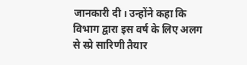जानकारी दी। उन्होंने कहा कि विभाग द्वारा इस वर्ष के लिए अलग से स्प्रे सारिणी तैयार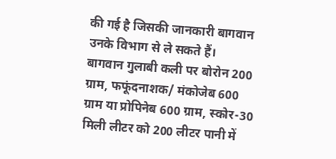की गई है जिसकी जानकारी बागवान उनके विभाग से ले सकते हैं।
बागवान गुलाबी कली पर बोरोन 200 ग्राम, फफूंदनाशक/ मंकोजेब 600 ग्राम या प्रोपिनेब 600 ग्राम, स्कोर-30 मिली लीटर को 200 लीटर पानी में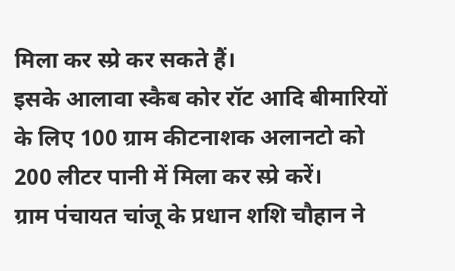मिला कर स्प्रे कर सकते हैं।
इसके आलावा स्कैब कोर रॉट आदि बीमारियों के लिए 100 ग्राम कीटनाशक अलानटो को 200 लीटर पानी में मिला कर स्प्रे करें।
ग्राम पंचायत चांजू के प्रधान शशि चौहान ने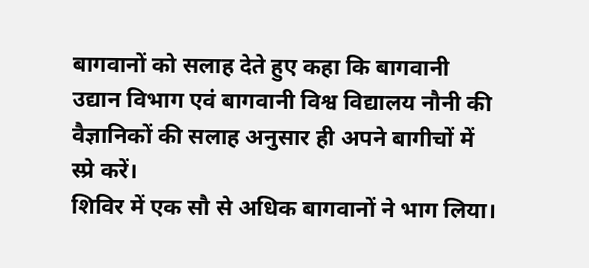बागवानों को सलाह देते हुए कहा कि बागवानी उद्यान विभाग एवं बागवानी विश्व विद्यालय नौनी की वैज्ञानिकों की सलाह अनुसार ही अपने बागीचों में स्प्रे करें।
शिविर में एक सौ से अधिक बागवानों ने भाग लिया।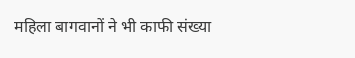महिला बागवानों ने भी काफी संख्या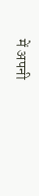में अपनी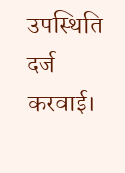उपस्थिति दर्ज करवाई।